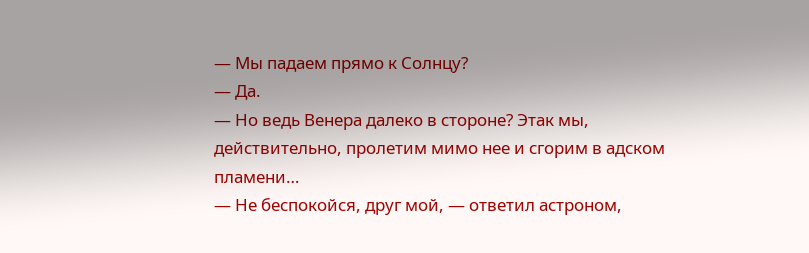— Мы падаем прямо к Солнцу?
— Да.
— Но ведь Венера далеко в стороне? Этак мы, действительно, пролетим мимо нее и сгорим в адском пламени…
— Не беспокойся, друг мой, — ответил астроном,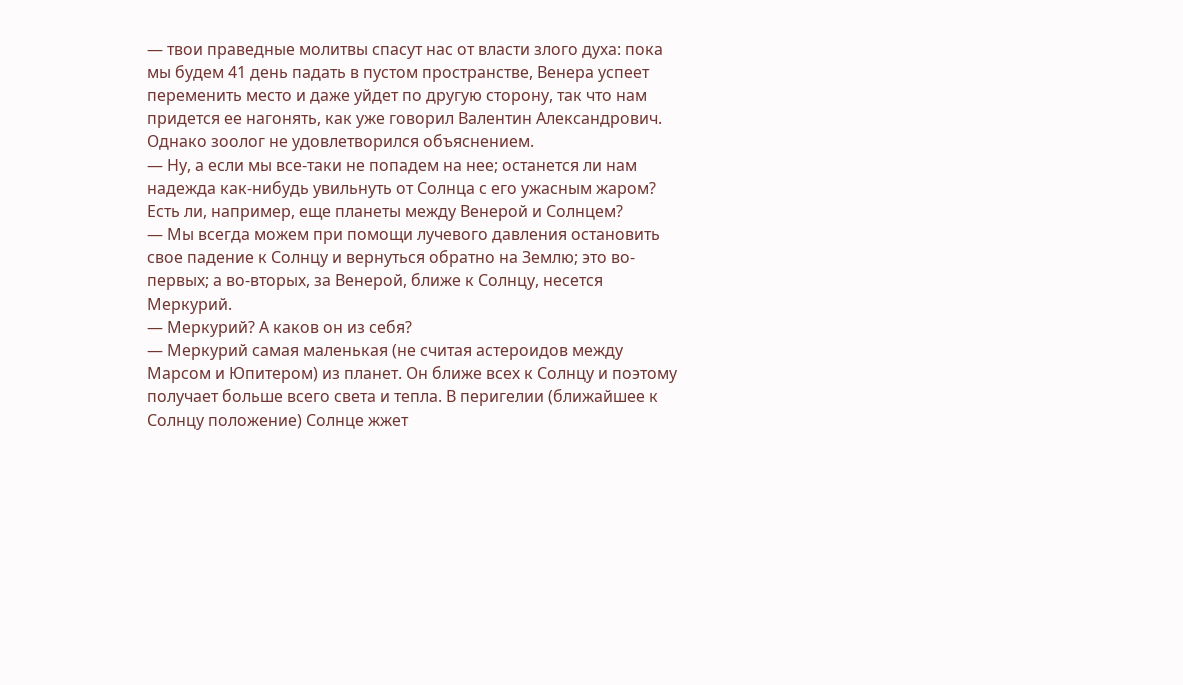— твои праведные молитвы спасут нас от власти злого духа: пока мы будем 41 день падать в пустом пространстве, Венера успеет переменить место и даже уйдет по другую сторону, так что нам придется ее нагонять, как уже говорил Валентин Александрович.
Однако зоолог не удовлетворился объяснением.
— Ну, а если мы все-таки не попадем на нее; останется ли нам надежда как-нибудь увильнуть от Солнца с его ужасным жаром? Есть ли, например, еще планеты между Венерой и Солнцем?
— Мы всегда можем при помощи лучевого давления остановить свое падение к Солнцу и вернуться обратно на Землю; это во-первых; а во-вторых, за Венерой, ближе к Солнцу, несется Меркурий.
— Меркурий? А каков он из себя?
— Меркурий самая маленькая (не считая астероидов между Марсом и Юпитером) из планет. Он ближе всех к Солнцу и поэтому получает больше всего света и тепла. В перигелии (ближайшее к Солнцу положение) Солнце жжет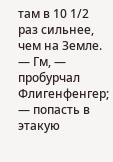там в 10 1/2 раз сильнее, чем на Земле.
— Гм, — пробурчал Флигенфенгер; — попасть в этакую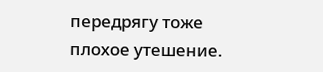передрягу тоже плохое утешение.